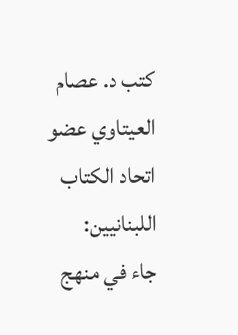كتب د. عصام العيتاوي عضو اتحاد الكتاب اللبنانيين:
جاء في منهج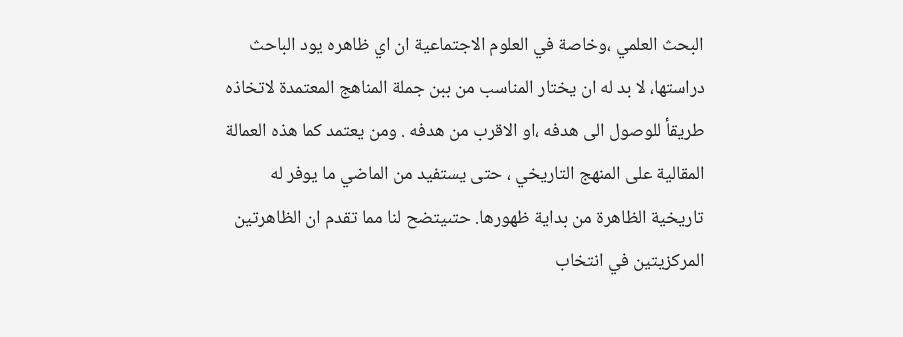البحث العلمي ،وخاصة في العلوم الاجتماعية ان اي ظاهره يود الباحث دراستها، لا بد له ان يختار المناسب من ببن جملة المناهج المعتمدة لاتخاذه طريقأ للوصول الى هدفه ،او الاقرب من هدفه . ومن يعتمد كما هذه العمالة المقالية على المنهج التاريخي ، حتى يستفيد من الماضي ما يوفر له تاريخية الظاهرة من بداية ظهورها. حتىيتضح لنا مما تقدم ان الظاهرتين المركزيتين في انتخاب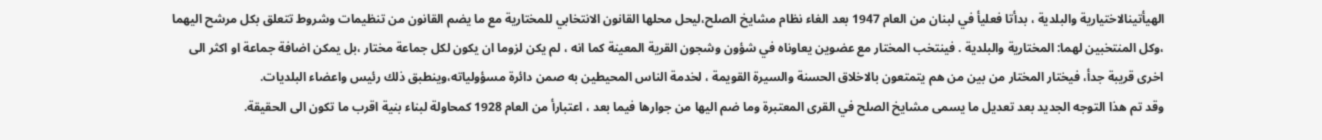الهيأتينالاختيارية والبلدية ، بدأتا فعليأ في لبنان من العام 1947 بعد الغاء نظام مشايخ الصلح،ليحل محلها القانون الانتخابي للمختارية مع ما يضم القانون من تنظيمات وشروط تتعلق بكل مرشح اليهما ،وكل المنتخبين لهما: المختارية والبلدية . فينتخب المختار مع عضوين يعاوناه في شؤون وشجون القرية المعينة كما انه ، لم يكن لزوما ان يكون لكل جماعة مختار ،بل يمكن اضافة جماعة او اكثر الى اخرى قريبة جدأ، فيختار المختار من بين من هم يتمتعون بالاخلاق الحسنة والسيرة القويمة ، لخدمة الناس المحيطين به صمن دائرة مسؤولياته،وينطبق ذلك رئيس واعضاء البلديات.
وقد تم هذا التوجه الجديد بعد تعديل ما يسمى مشايخ الصلح في القرى المعتبرة وما ضم اليها من جوارها فيما بعد ، اعتبارأ من العام 1928 كمحاولة لبناء بنية اقرب ما تكون الى الحقيقة.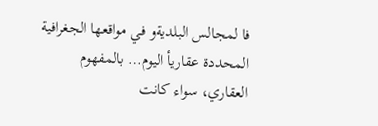فا لمجالس البلديةو في مواقعها الجغرافية المحددة عقاريأ اليوم… بالمفهوم العقاري، سواء كانت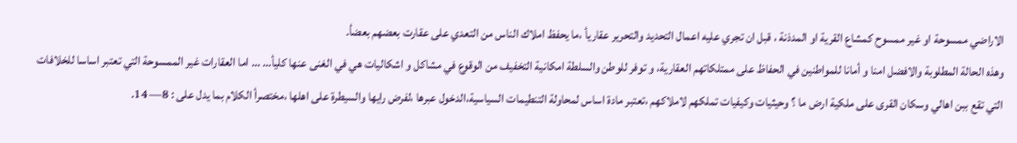الاراضي ممسوحة او غير ممسوح كمشاع القرية او المدذنة ، قبل ان تجري عليه اعمال التحديد والتحرير عقاريأ ،ما يحفظ املاك الناس من التعدي على عقارت بعضهم بعضأ.
وهذه الحالة المطلوبة والافضل امنا و أمانا للمواطنين في الحفاظ على ممتلكاتهم العقارية، و توفر للوطن والسلطة امكانية التخفيف من الوقوع في مشاكل و اشكاليات هي في الغنى عنها كليأ… … اما العقارات غير الممسوحة التي تعتبر اساسا للخلافات التي تقع ببن اهالي وسكان القرى على ملكية ارض ما ؟ وحيثيات وكيفيات تملكهم لاملاكهم ،تعتبر مادة اساس لمحاولة التنطيمات السياسية،الدخول عبرها ،لفرض رايها والسيطرة على اهلها ،مختصرأ الكلام بما يدل على : 8— 14.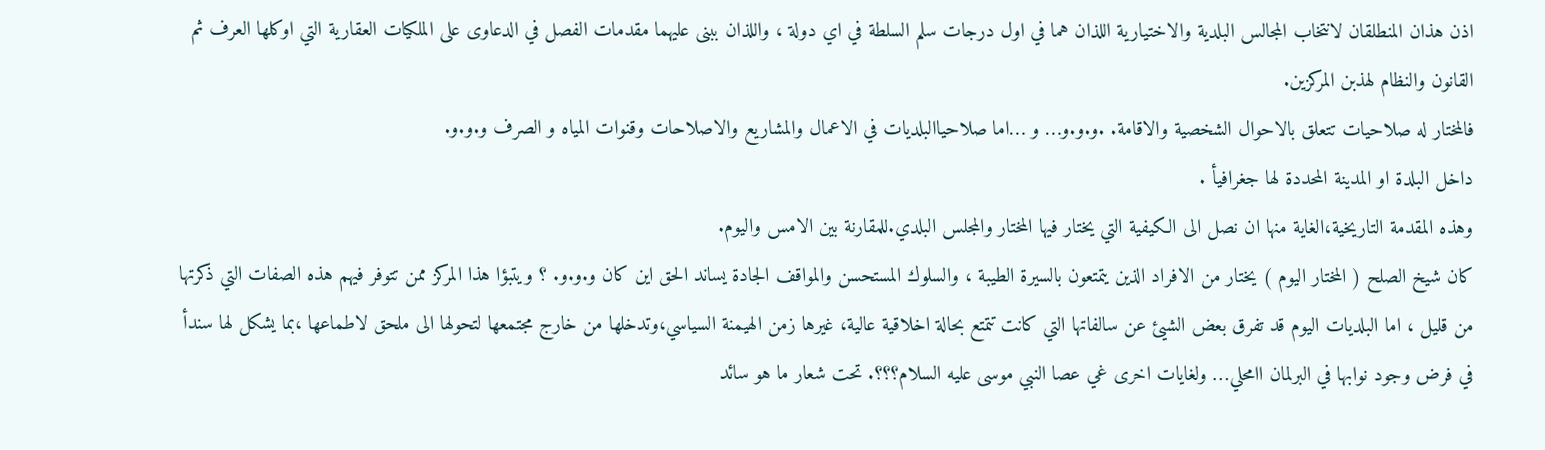اذن هذان المنطلقان لانتخاب المجالس البلدية والاختيارية اللذان هما في اول درجات سلم السلطة في اي دولة ، واللذان ببنى عليهما مقدمات الفصل في الدعاوى على الملكيات العقارية التي اوكلها العرف ثم القانون والنظام لهذبن المركزين.
فالمختار له صلاحيات تتعلق بالاحوال الشخصية والاقامة. .و.و.و… و …اما صلاحياالبلديات في الاعمال والمشاريع والاصلاحات وقنوات المياه و الصرف و.و.و.
داخل البلدة او المدينة المحددة لها جغرافيأ .
وهذه المقدمة التاريخية،الغاية منها ان نصل الى الكيفية التي يختار فيها المختار والمجلس البلدي.للمقارنة بين الامس واليوم.
كان شيخ الصلح ( المختار اليوم ) يختار من الافراد الذين يتمتعون بالسيرة الطيبة ، والسلوك المستحسن والمواقف الجادة يساند الحق اين كان و.و.و. ؟ ويتبؤا هذا المركز ممن تتوفر فيهم هذه الصفات التي ذكرتها من قليل ، اما البلديات اليوم قد تفرق بعض الشيئ عن سالفاتها التي كانت تتمتع بحالة اخلاقية عالية، غيرها زمن الهيمنة السياسي،وتدخلها من خارج مجتمعها لتحولها الى ملحق لاطماعها ،بما يشكل لها سندأ في فرض وجود نوابها في البرلمان اامحلي… ولغايات اخرى غي عصا النبي موسى عليه السلام؟؟؟. تحت شعار ما هو سائد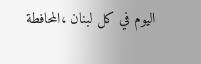اليوم في كل لبنان ،المحافطة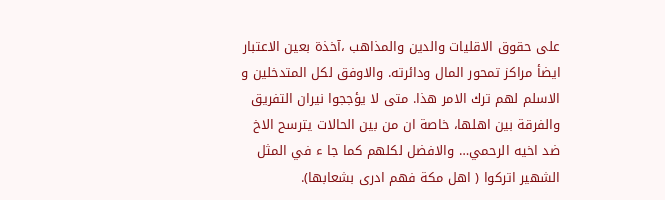على حقوق الاقليات والدين والمذاهب ،آخذة بعين الاعتبار ايضأ مراكز تمحور المال ودائرته. والاوفق لكل المتدخلين و الاسلم لهم ترك الامر هذا. متى لا يؤججوا نيران التفريق والفرقة بين اهلها، خاصة ان من بين الحالات يترسح الاخ ضد اخيه الرحمي… والافضل لكلهم كما جا ء في المثل الشهير اتركوا ( اهل مكة فهم ادرى بشعابها).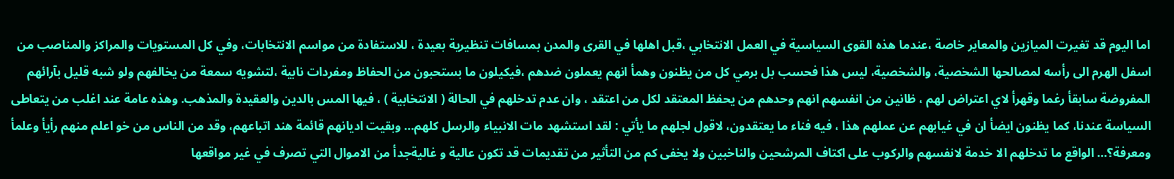اما اليوم قد تغيرت الميازين والمعاير خاصة ،عندما هذه القوى السياسية في العمل الانتخابي ،قبل اهلها في القرى والمدن بمسافات تنظيرية بعيدة ، للاستفادة من مواسم الانتخابات، وفي كل المستويات والمراكز والمناصب من اسفل الهرم الى رأسه لمصالحها الشخصية، والشخصية، ليس هذا فحسب بل برمي كل من يظنون وهمأ انهم يعملون ضدهم ،فيكيلون ما بستحبون من الحفاظ ومفردات نابية ،لتشويه سمعة من يخالفهم ولو شبه قليل بآرائهم المفروضة سابقأ رغما وقهرأ لاي اعتراض لهم ، ظانين من انفسهم انهم وحدهم من يحفظ المعتقد لكل من اعتقد ، وان عدم تدخلهم في الحالة ( الانتخابية ) ، فيها المس بالدين والعقيدة والمذهب. وهذه عامة عند اغلب من يتعاطى السياسة عندنا، كما يظنون ايضأ ان في غيابهم عن عملهم هذا ، فيه فناء ما يعتقدون، لاقول لجلهم ما يأتي : لقد استشهد مات الانبياء والرسل كلهم… وبقيت اديانهم قائمة هند اتباعهم، وقد من الناس من خو اعلم منهم رأيأ وعلمأ ومعرفة؟… الواقع ما تدخلهم الا خدمة لانفسهم والركوب على اكتاف المرشحين والناخبين ولا يخفى كم من التأثير من تقديمات قد تكون عالية و غاليةجدأ من الاموال التي تصرف في غير مواقعها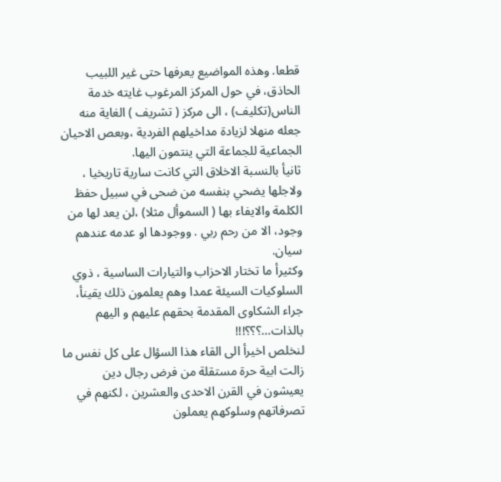قطعا. وهذه المواضيع يعرفها حتى غير اللبيب الحاذق، في حول المركز المرغوب غايته خدمة الناس(تكليف) ، الى مركز ( تشريف ) الغاية منه جعله منهلا لزيادة مداخيلهم الفردية ،وبعص الاحيان الجماعية للجماعة التي ينتمون اليها.
ثانيأ بالنسبة الاخلاق التي كانت سارية تاريخيا ، ولاجلها يضحي بنفسه من ضحى في سبيل حفظ الكلمة والايفاء بها ( السموأل مثلا) ،لن يعد لها من وجود، الا من رحم ربي . ووجودها او عدمه عندهم سيان.
وكثيرأ ما تختار الاحزاب والتيارات الساسية ، ذوي السلوكيات السيئة عمدا وهم يعلمون ذلك يقينأ، جراء الشكاوى المقدمة بحقهم عليهم و اليهم بالذات…؟؟؟!!!
لنخلص اخيرأ الى القاء هذا السؤال على كل نفس ما زالت ابية حرة مستقلة من فرض رجال دين يعيشون في القرن الاحدى والعشرين ، لكنهم في تصرفاتهم وسلوكهم يعملون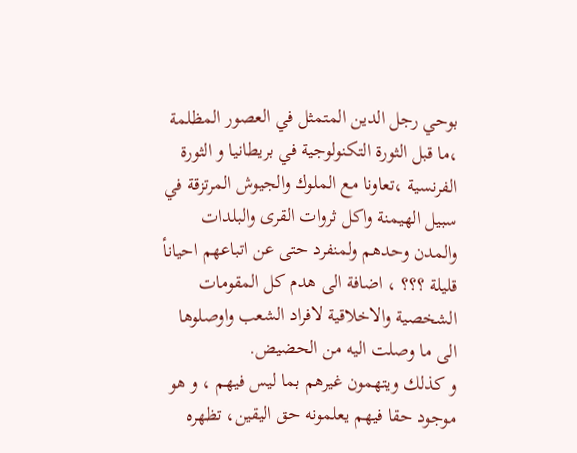بوحي رجل الدين المتمثل في العصور المظلمة ،ما قبل الثورة التكنولوجية في بريطانيا و الثورة الفرنسية ،تعاونا مع الملوك والجيوش المرتزقة في سبيل الهيمنة واكل ثروات القرى والبلدات والمدن وحدهم ولمنفرد حتى عن اتباعهم احيانأ قليلة ؟؟؟ ، اضافة الى هدم كل المقومات الشخصية والاخلاقية لافراد الشعب واوصلوها الى ما وصلت اليه من الحضيض.
و كذلك ويتهمون غيرهم بما ليس فيهم ، و هو موجود حقا فيهم يعلمونه حق اليقين، تظهره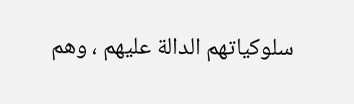سلوكياتهم الدالة عليهم ، وهم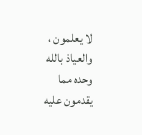لا يعلمون ، والعياذ بالله وحده مما يقدمون عليه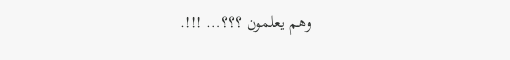وهم يعلمون ؟؟؟… !!!.